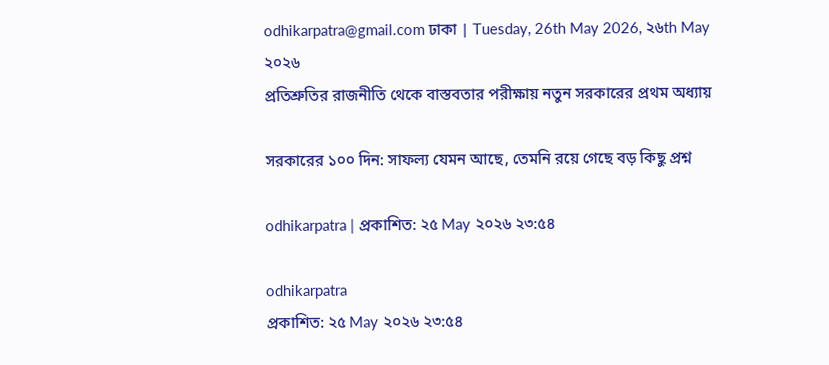odhikarpatra@gmail.com ঢাকা | Tuesday, 26th May 2026, ২৬th May ২০২৬
প্রতিশ্রুতির রাজনীতি থেকে বাস্তবতার পরীক্ষায় নতুন সরকারের প্রথম অধ্যায়

সরকারের ১০০ দিন: সাফল্য যেমন আছে, তেমনি রয়ে গেছে বড় কিছু প্রশ্ন

odhikarpatra | প্রকাশিত: ২৫ May ২০২৬ ২৩:৫৪

odhikarpatra
প্রকাশিত: ২৫ May ২০২৬ ২৩:৫৪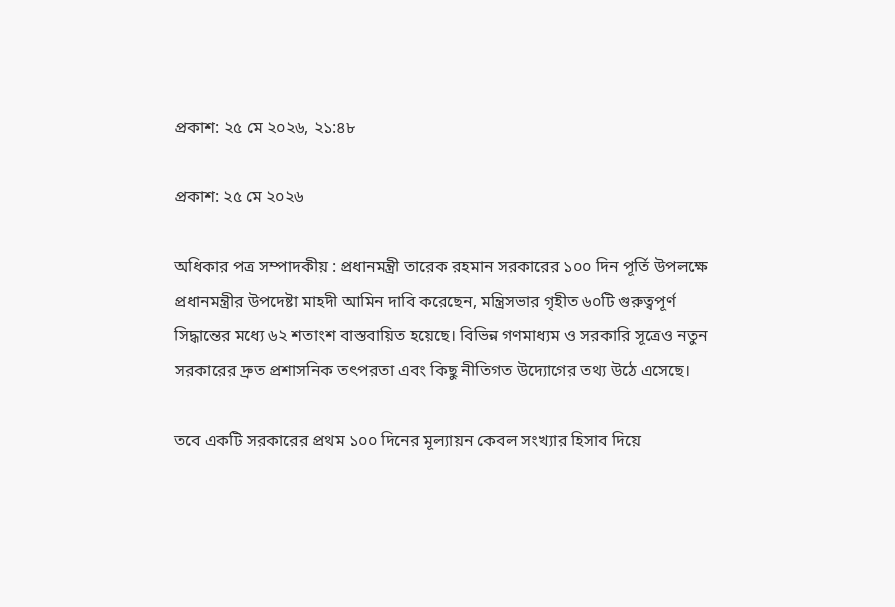প্রকাশ: ২৫ মে ২০২৬, ২১:৪৮

প্রকাশ: ২৫ মে ২০২৬

অধিকার পত্র সম্পাদকীয় : প্রধানমন্ত্রী তারেক রহমান সরকারের ১০০ দিন পূর্তি উপলক্ষে প্রধানমন্ত্রীর উপদেষ্টা মাহদী আমিন দাবি করেছেন, মন্ত্রিসভার গৃহীত ৬০টি গুরুত্বপূর্ণ সিদ্ধান্তের মধ্যে ৬২ শতাংশ বাস্তবায়িত হয়েছে। বিভিন্ন গণমাধ্যম ও সরকারি সূত্রেও নতুন সরকারের দ্রুত প্রশাসনিক তৎপরতা এবং কিছু নীতিগত উদ্যোগের তথ্য উঠে এসেছে।

তবে একটি সরকারের প্রথম ১০০ দিনের মূল্যায়ন কেবল সংখ্যার হিসাব দিয়ে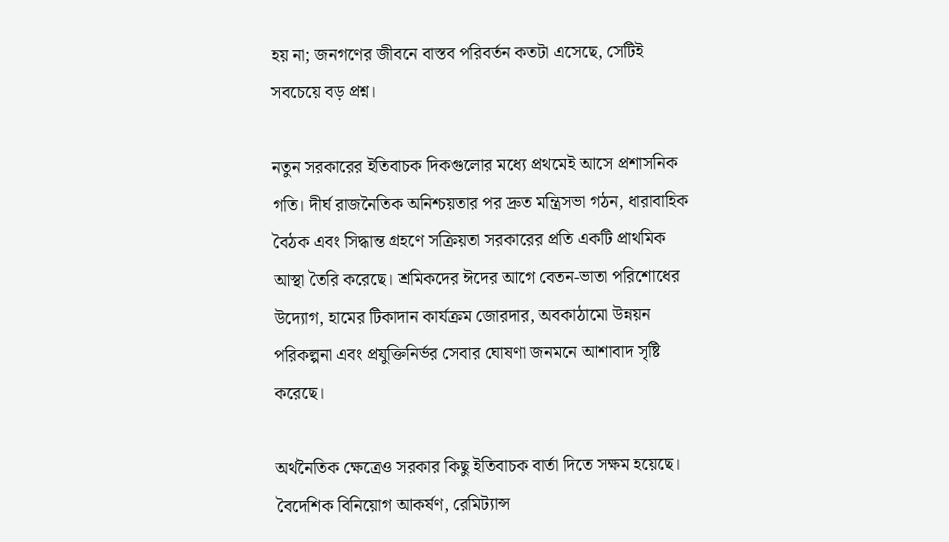হয় না; জনগণের জীবনে বাস্তব পরিবর্তন কতটা এসেছে, সেটিই সবচেয়ে বড় প্রশ্ন।

নতুন সরকারের ইতিবাচক দিকগুলোর মধ্যে প্রথমেই আসে প্রশাসনিক গতি। দীর্ঘ রাজনৈতিক অনিশ্চয়তার পর দ্রুত মন্ত্রিসভা গঠন, ধারাবাহিক বৈঠক এবং সিদ্ধান্ত গ্রহণে সক্রিয়তা সরকারের প্রতি একটি প্রাথমিক আস্থা তৈরি করেছে। শ্রমিকদের ঈদের আগে বেতন-ভাতা পরিশোধের উদ্যোগ, হামের টিকাদান কার্যক্রম জোরদার, অবকাঠামো উন্নয়ন পরিকল্পনা এবং প্রযুক্তিনির্ভর সেবার ঘোষণা জনমনে আশাবাদ সৃষ্টি করেছে।

অর্থনৈতিক ক্ষেত্রেও সরকার কিছু ইতিবাচক বার্তা দিতে সক্ষম হয়েছে। বৈদেশিক বিনিয়োগ আকর্ষণ, রেমিট্যান্স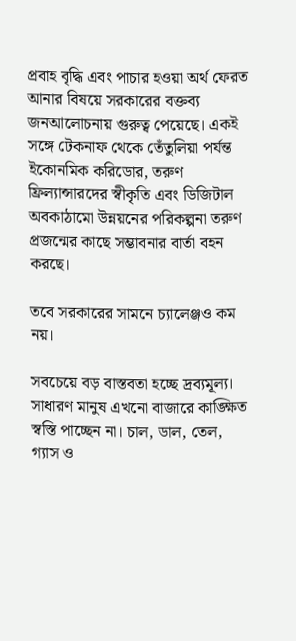প্রবাহ বৃদ্ধি এবং পাচার হওয়া অর্থ ফেরত আনার বিষয়ে সরকারের বক্তব্য জনআলোচনায় গুরুত্ব পেয়েছে। একই সঙ্গে টেকনাফ থেকে তেঁতুলিয়া পর্যন্ত ইকোনমিক করিডোর, তরুণ ফ্রিল্যান্সারদের স্বীকৃতি এবং ডিজিটাল অবকাঠামো উন্নয়নের পরিকল্পনা তরুণ প্রজন্মের কাছে সম্ভাবনার বার্তা বহন করছে।

তবে সরকারের সামনে চ্যালেঞ্জও কম নয়।

সবচেয়ে বড় বাস্তবতা হচ্ছে দ্রব্যমূল্য। সাধারণ মানুষ এখনো বাজারে কাঙ্ক্ষিত স্বস্তি পাচ্ছেন না। চাল, ডাল, তেল, গ্যাস ও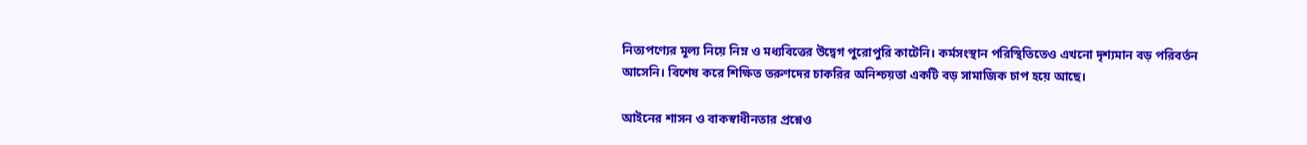নিত্যপণ্যের মূল্য নিয়ে নিম্ন ও মধ্যবিত্তের উদ্বেগ পুরোপুরি কাটেনি। কর্মসংস্থান পরিস্থিতিতেও এখনো দৃশ্যমান বড় পরিবর্তন আসেনি। বিশেষ করে শিক্ষিত তরুণদের চাকরির অনিশ্চয়তা একটি বড় সামাজিক চাপ হয়ে আছে।

আইনের শাসন ও বাকস্বাধীনতার প্রশ্নেও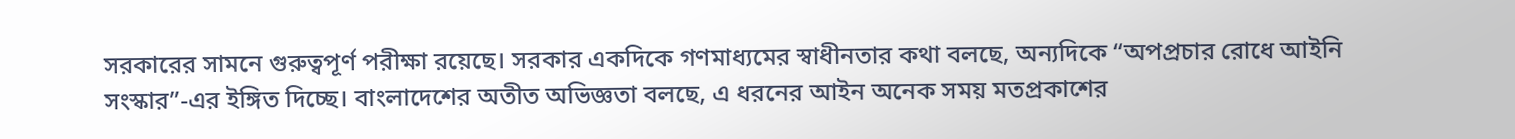সরকারের সামনে গুরুত্বপূর্ণ পরীক্ষা রয়েছে। সরকার একদিকে গণমাধ্যমের স্বাধীনতার কথা বলছে, অন্যদিকে “অপপ্রচার রোধে আইনি সংস্কার”-এর ইঙ্গিত দিচ্ছে। বাংলাদেশের অতীত অভিজ্ঞতা বলছে, এ ধরনের আইন অনেক সময় মতপ্রকাশের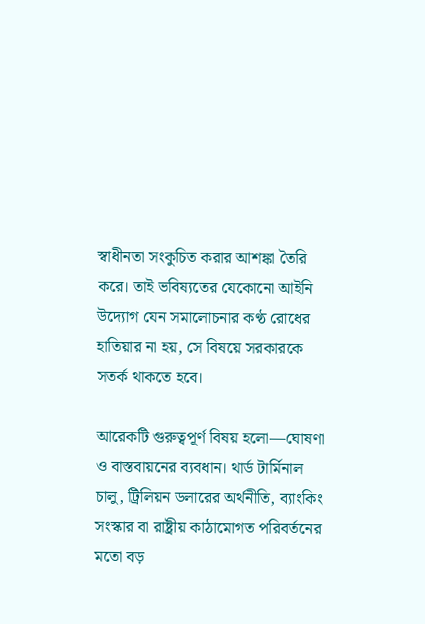স্বাধীনতা সংকুচিত করার আশঙ্কা তৈরি করে। তাই ভবিষ্যতের যেকোনো আইনি উদ্যোগ যেন সমালোচনার কণ্ঠ রোধের হাতিয়ার না হয়, সে বিষয়ে সরকারকে সতর্ক থাকতে হবে।

আরেকটি গুরুত্বপূর্ণ বিষয় হলো—ঘোষণা ও বাস্তবায়নের ব্যবধান। থার্ড টার্মিনাল চালু, ট্রিলিয়ন ডলারের অর্থনীতি, ব্যাংকিং সংস্কার বা রাষ্ট্রীয় কাঠামোগত পরিবর্তনের মতো বড়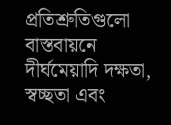প্রতিশ্রুতিগুলো বাস্তবায়নে দীর্ঘমেয়াদি দক্ষতা, স্বচ্ছতা এবং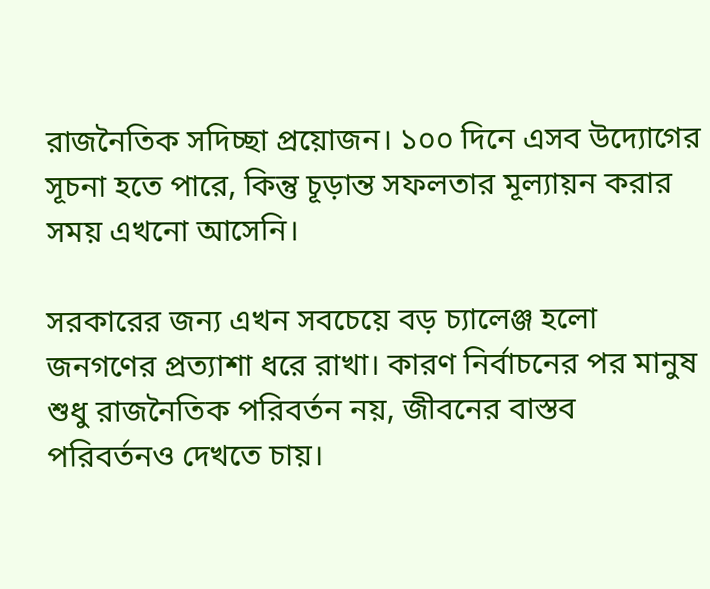রাজনৈতিক সদিচ্ছা প্রয়োজন। ১০০ দিনে এসব উদ্যোগের সূচনা হতে পারে, কিন্তু চূড়ান্ত সফলতার মূল্যায়ন করার সময় এখনো আসেনি।

সরকারের জন্য এখন সবচেয়ে বড় চ্যালেঞ্জ হলো জনগণের প্রত্যাশা ধরে রাখা। কারণ নির্বাচনের পর মানুষ শুধু রাজনৈতিক পরিবর্তন নয়, জীবনের বাস্তব পরিবর্তনও দেখতে চায়।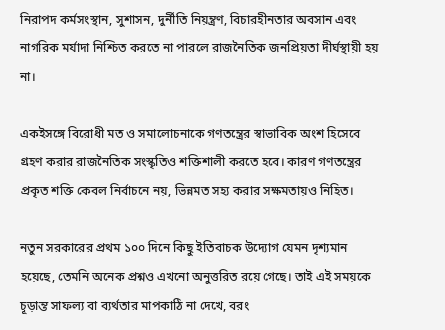নিরাপদ কর্মসংস্থান, সুশাসন, দুর্নীতি নিয়ন্ত্রণ, বিচারহীনতার অবসান এবং নাগরিক মর্যাদা নিশ্চিত করতে না পারলে রাজনৈতিক জনপ্রিয়তা দীর্ঘস্থায়ী হয় না।

একইসঙ্গে বিরোধী মত ও সমালোচনাকে গণতন্ত্রের স্বাভাবিক অংশ হিসেবে গ্রহণ করার রাজনৈতিক সংস্কৃতিও শক্তিশালী করতে হবে। কারণ গণতন্ত্রের প্রকৃত শক্তি কেবল নির্বাচনে নয়, ভিন্নমত সহ্য করার সক্ষমতায়ও নিহিত।

নতুন সরকারের প্রথম ১০০ দিনে কিছু ইতিবাচক উদ্যোগ যেমন দৃশ্যমান হয়েছে, তেমনি অনেক প্রশ্নও এখনো অনুত্তরিত রয়ে গেছে। তাই এই সময়কে চূড়ান্ত সাফল্য বা ব্যর্থতার মাপকাঠি না দেখে, বরং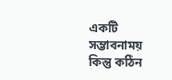একটি সম্ভাবনাময় কিন্তু কঠিন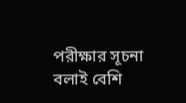পরীক্ষার সূচনা বলাই বেশি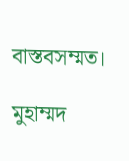বাস্তবসম্মত।

মুহাম্মদ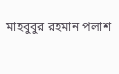মাহবুবুর রহমান পলাশ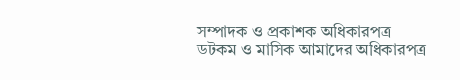সম্পাদক ও প্রকাশক অধিকারপত্র ডটকম ও মাসিক আমাদের অধিকারপত্র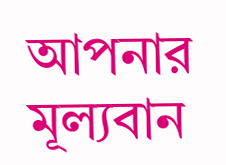আপনার মূল্যবান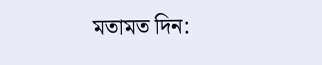মতামত দিন: